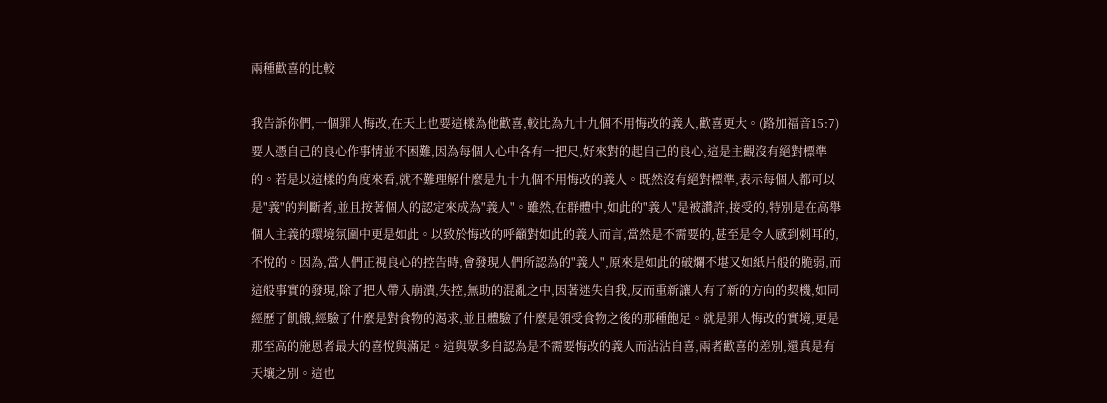兩種歡喜的比較

我告訴你們,一個罪人悔改,在天上也要這樣為他歡喜,較比為九十九個不用悔改的義人,歡喜更大。(路加福音15:7)要人憑自己的良心作事情並不困難,因為每個人心中各有一把尺,好來對的起自己的良心,這是主觀沒有絕對標準的。若是以這樣的角度來看,就不難理解什麼是九十九個不用悔改的義人。既然沒有絕對標準,表示每個人都可以是"義"的判斷者,並且按著個人的認定來成為"義人"。雖然,在群體中,如此的"義人"是被讚許,接受的,特別是在高舉個人主義的環境氛圍中更是如此。以致於悔改的呼籲對如此的義人而言,當然是不需要的,甚至是令人感到刺耳的,不悅的。因為,當人們正視良心的控告時,會發現人們所認為的"義人",原來是如此的破爛不堪又如紙片般的脆弱,而這般事實的發現,除了把人帶入崩潰,失控,無助的混亂之中,因著迷失自我,反而重新讓人有了新的方向的契機,如同經歷了飢餓,經驗了什麼是對食物的渴求,並且體驗了什麼是領受食物之後的那種飽足。就是罪人悔改的實境,更是那至高的施恩者最大的喜悅與滿足。這與眾多自認為是不需要悔改的義人而沾沾自喜,兩者歡喜的差別,還真是有天壤之別。這也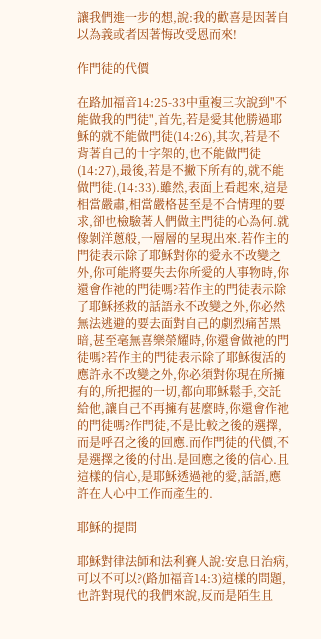讓我們進一步的想,說:我的歡喜是因著自以為義或者因著悔改受恩而來!

作門徒的代價

在路加福音14:25-33中重複三次說到"不能做我的門徒",首先,若是愛其他勝過耶穌的就不能做門徒(14:26),其次,若是不背著自己的十字架的,也不能做門徒(14:27),最後,若是不撇下所有的,就不能做門徒.(14:33).雖然,表面上看起來,這是相當嚴肅,相當嚴格甚至是不合情理的要求,卻也檢驗著人們做主門徒的心為何.就像剝洋蔥般,一層層的呈現出來.若作主的門徒表示除了耶穌對你的愛永不改變之外,你可能將要失去你所愛的人事物時,你還會作祂的門徒嗎?若作主的門徒表示除了耶穌拯救的話語永不改變之外,你必然無法逃避的要去面對自己的劇烈痛苦黑暗,甚至毫無喜樂榮耀時,你還會做祂的門徒嗎?若作主的門徒表示除了耶穌復活的應許永不改變之外,你必須對你現在所擁有的,所把握的一切,都向耶穌鬆手,交託給他,讓自己不再擁有甚麼時,你還會作祂的門徒嗎?作門徒,不是比較之後的選擇,而是呼召之後的回應.而作門徒的代價,不是選擇之後的付出.是回應之後的信心.且這樣的信心,是耶穌透過祂的愛,話語,應許在人心中工作而產生的.

耶穌的提問

耶穌對律法師和法利賽人說:安息日治病,可以不可以?(路加福音14:3)這樣的問題,也許對現代的我們來說,反而是陌生且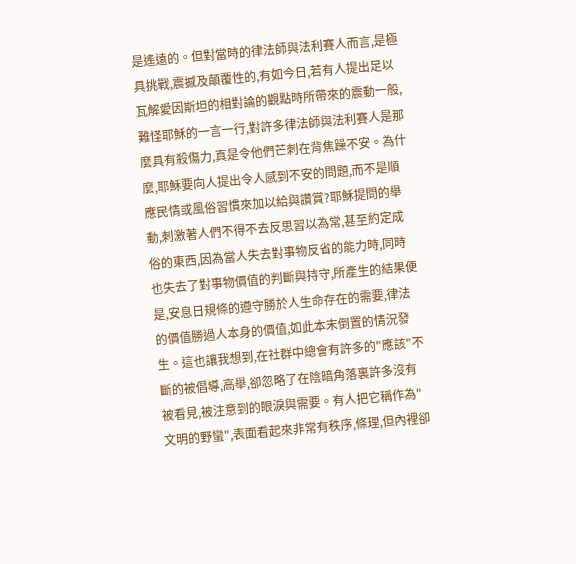是遙遠的。但對當時的律法師與法利賽人而言,是極具挑戰,震撼及顛覆性的,有如今日,若有人提出足以瓦解愛因斯坦的相對論的觀點時所帶來的震動一般,難怪耶穌的一言一行,對許多律法師與法利賽人是那麼具有殺傷力,真是令他們芒刺在背焦躁不安。為什麼,耶穌要向人提出令人感到不安的問題,而不是順應民情或風俗習慣來加以給與讚賞?耶穌提問的舉動,刺激著人們不得不去反思習以為常,甚至約定成俗的東西,因為當人失去對事物反省的能力時,同時也失去了對事物價值的判斷與持守,所產生的結果便是,安息日規條的遵守勝於人生命存在的需要,律法的價值勝過人本身的價值,如此本末倒置的情況發生。這也讓我想到,在社群中總會有許多的"應該"不斷的被倡導,高舉,卻忽略了在陰暗角落裏許多沒有被看見,被注意到的眼淚與需要。有人把它稱作為"文明的野蠻",表面看起來非常有秩序,條理,但內裡卻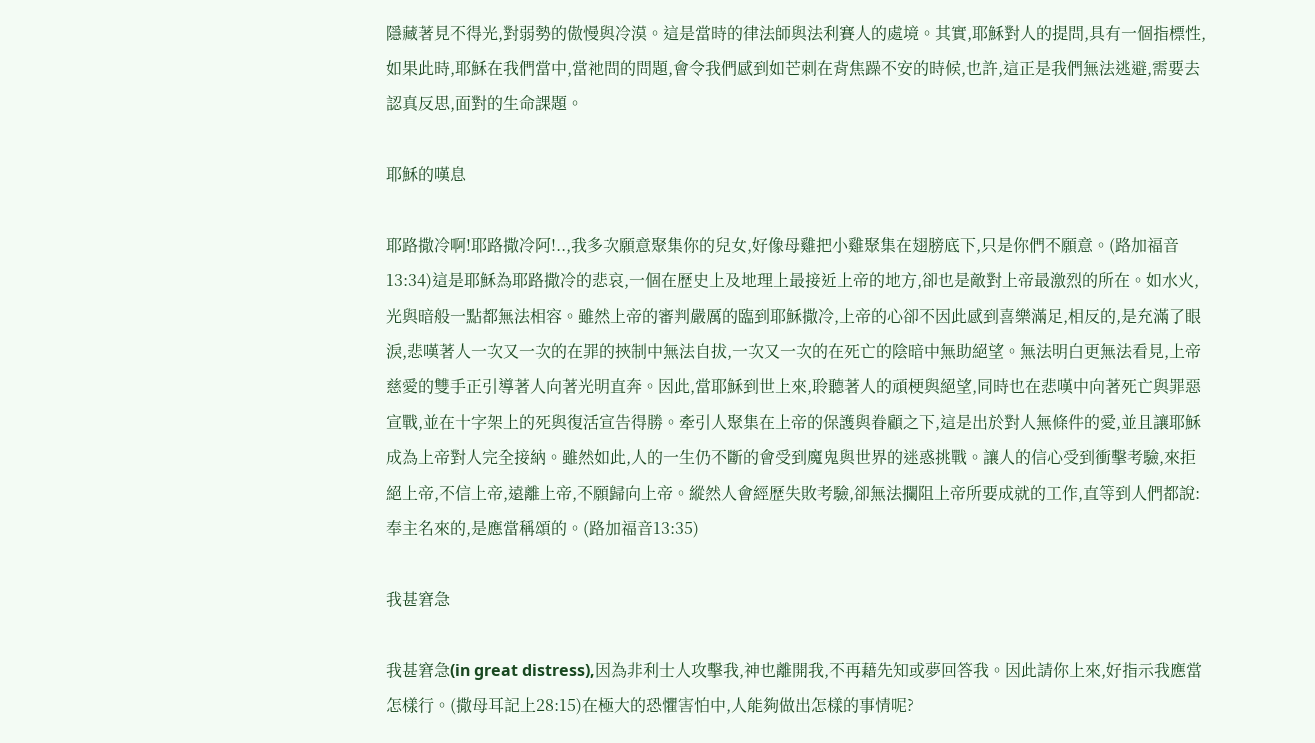隱藏著見不得光,對弱勢的傲慢與冷漠。這是當時的律法師與法利賽人的處境。其實,耶穌對人的提問,具有一個指標性,如果此時,耶穌在我們當中,當祂問的問題,會令我們感到如芒刺在背焦躁不安的時候,也許,這正是我們無法逃避,需要去認真反思,面對的生命課題。

耶穌的嘆息

耶路撒冷啊!耶路撒冷阿!..,我多次願意聚集你的兒女,好像母雞把小雞聚集在翅膀底下,只是你們不願意。(路加福音13:34)這是耶穌為耶路撒冷的悲哀,一個在歷史上及地理上最接近上帝的地方,卻也是敵對上帝最激烈的所在。如水火,光與暗般一點都無法相容。雖然上帝的審判嚴厲的臨到耶穌撒冷,上帝的心卻不因此感到喜樂滿足,相反的,是充滿了眼淚,悲嘆著人一次又一次的在罪的挾制中無法自拔,一次又一次的在死亡的陰暗中無助絕望。無法明白更無法看見,上帝慈愛的雙手正引導著人向著光明直奔。因此,當耶穌到世上來,聆聽著人的頑梗與絕望,同時也在悲嘆中向著死亡與罪惡宣戰,並在十字架上的死與復活宣告得勝。牽引人聚集在上帝的保護與眷顧之下,這是出於對人無條件的愛,並且讓耶穌成為上帝對人完全接納。雖然如此,人的一生仍不斷的會受到魔鬼與世界的迷惑挑戰。讓人的信心受到衝擊考驗,來拒絕上帝,不信上帝,遠離上帝,不願歸向上帝。縱然人會經歷失敗考驗,卻無法攔阻上帝所要成就的工作,直等到人們都說:奉主名來的,是應當稱頌的。(路加福音13:35)

我甚窘急

我甚窘急(in great distress),因為非利士人攻擊我,神也離開我,不再藉先知或夢回答我。因此請你上來,好指示我應當怎樣行。(撒母耳記上28:15)在極大的恐懼害怕中,人能夠做出怎樣的事情呢?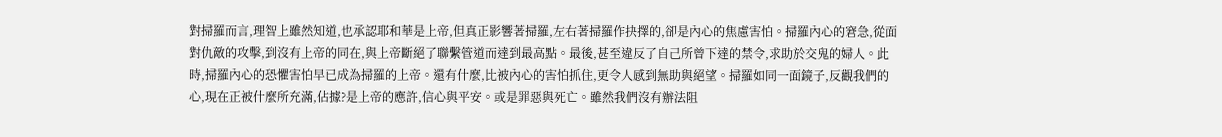對掃羅而言,理智上雖然知道,也承認耶和華是上帝,但真正影響著掃羅,左右著掃羅作抉擇的,卻是內心的焦慮害怕。掃羅內心的窘急,從面對仇敵的攻擊,到沒有上帝的同在,與上帝斷絕了聯繫管道而達到最高點。最後,甚至違反了自己所曾下達的禁令,求助於交鬼的婦人。此時,掃羅內心的恐懼害怕早已成為掃羅的上帝。還有什麼,比被內心的害怕抓住,更令人感到無助與絕望。掃羅如同一面鏡子,反觀我們的心,現在正被什麼所充滿,佔據?是上帝的應許,信心與平安。或是罪惡與死亡。雖然我們沒有辦法阻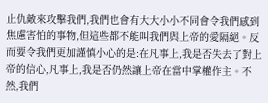止仇敵來攻擊我們,我們也會有大大小小不同會令我們感到焦慮害怕的事物,但這些都不能叫我們與上帝的愛隔絕。反而要令我們更加謹慎小心的是:在凡事上,我是否失去了對上帝的信心,凡事上,我是否仍然讓上帝在當中掌權作主。不然,我們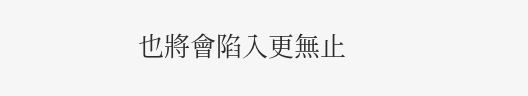也將會陷入更無止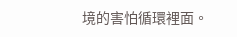境的害怕循環裡面。